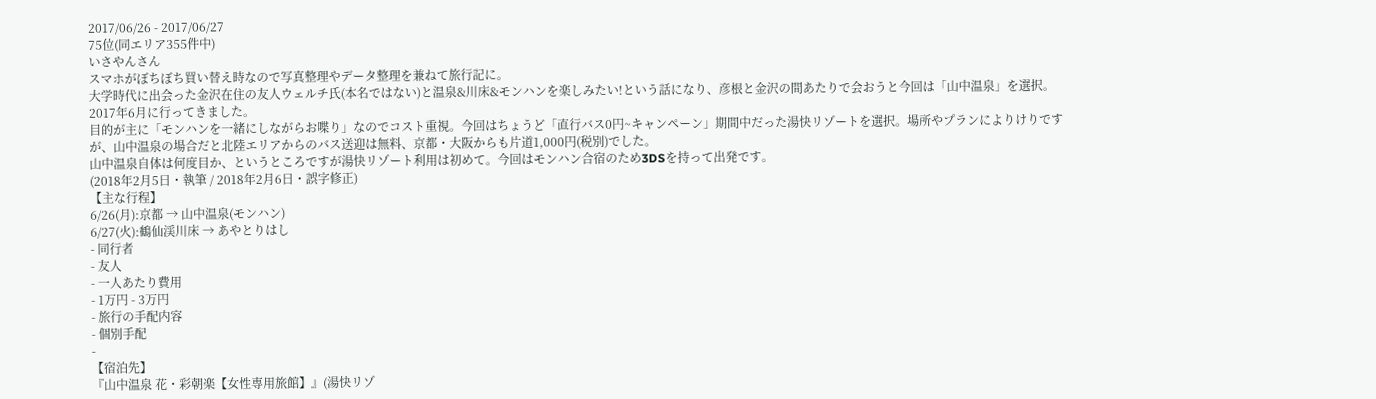2017/06/26 - 2017/06/27
75位(同エリア355件中)
いさやんさん
スマホがぼちぼち買い替え時なので写真整理やデータ整理を兼ねて旅行記に。
大学時代に出会った金沢在住の友人ウェルチ氏(本名ではない)と温泉&川床&モンハンを楽しみたい!という話になり、彦根と金沢の間あたりで会おうと今回は「山中温泉」を選択。2017年6月に行ってきました。
目的が主に「モンハンを一緒にしながらお喋り」なのでコスト重視。今回はちょうど「直行バス0円~キャンペーン」期間中だった湯快リゾートを選択。場所やプランによりけりですが、山中温泉の場合だと北陸エリアからのバス送迎は無料、京都・大阪からも片道1,000円(税別)でした。
山中温泉自体は何度目か、というところですが湯快リゾート利用は初めて。今回はモンハン合宿のため3DSを持って出発です。
(2018年2月5日・執筆 / 2018年2月6日・誤字修正)
【主な行程】
6/26(月):京都 → 山中温泉(モンハン)
6/27(火):鶴仙渓川床 → あやとりはし
- 同行者
- 友人
- 一人あたり費用
- 1万円 - 3万円
- 旅行の手配内容
- 個別手配
-
【宿泊先】
『山中温泉 花・彩朝楽【女性専用旅館】』(湯快リゾ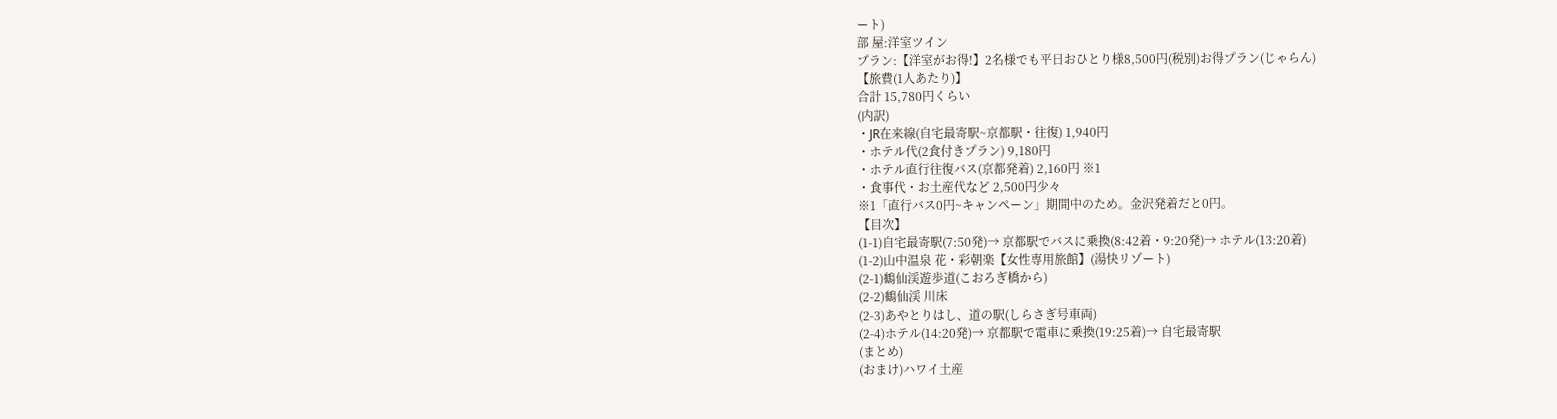ート)
部 屋:洋室ツイン
プラン:【洋室がお得!】2名様でも平日おひとり様8,500円(税別)お得プラン(じゃらん)
【旅費(1人あたり)】
合計 15,780円くらい
(内訳)
・JR在来線(自宅最寄駅~京都駅・往復) 1,940円
・ホテル代(2食付きプラン) 9,180円
・ホテル直行往復バス(京都発着) 2,160円 ※1
・食事代・お土産代など 2,500円少々
※1「直行バス0円~キャンペーン」期間中のため。金沢発着だと0円。
【目次】
(1-1)自宅最寄駅(7:50発)→ 京都駅でバスに乗換(8:42着・9:20発)→ ホテル(13:20着)
(1-2)山中温泉 花・彩朝楽【女性専用旅館】(湯快リゾート)
(2-1)鶴仙渓遊歩道(こおろぎ橋から)
(2-2)鶴仙渓 川床
(2-3)あやとりはし、道の駅(しらさぎ号車両)
(2-4)ホテル(14:20発)→ 京都駅で電車に乗換(19:25着)→ 自宅最寄駅
(まとめ)
(おまけ)ハワイ土産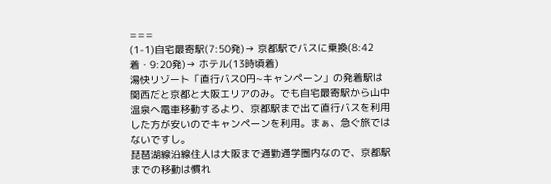===
(1-1)自宅最寄駅(7:50発)→ 京都駅でバスに乗換(8:42着・9:20発)→ ホテル(13時頃着)
湯快リゾート「直行バス0円~キャンペーン」の発着駅は関西だと京都と大阪エリアのみ。でも自宅最寄駅から山中温泉へ電車移動するより、京都駅まで出て直行バスを利用した方が安いのでキャンペーンを利用。まぁ、急ぐ旅ではないですし。
琵琶湖線沿線住人は大阪まで通勤通学圏内なので、京都駅までの移動は慣れ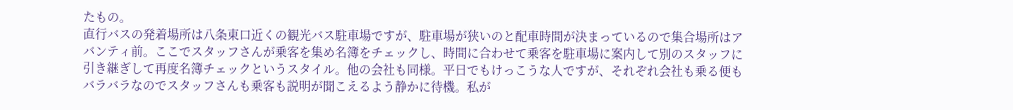たもの。
直行バスの発着場所は八条東口近くの観光バス駐車場ですが、駐車場が狭いのと配車時間が決まっているので集合場所はアバンティ前。ここでスタッフさんが乗客を集め名簿をチェックし、時間に合わせて乗客を駐車場に案内して別のスタッフに引き継ぎして再度名簿チェックというスタイル。他の会社も同様。平日でもけっこうな人ですが、それぞれ会社も乗る便もバラバラなのでスタッフさんも乗客も説明が聞こえるよう静かに待機。私が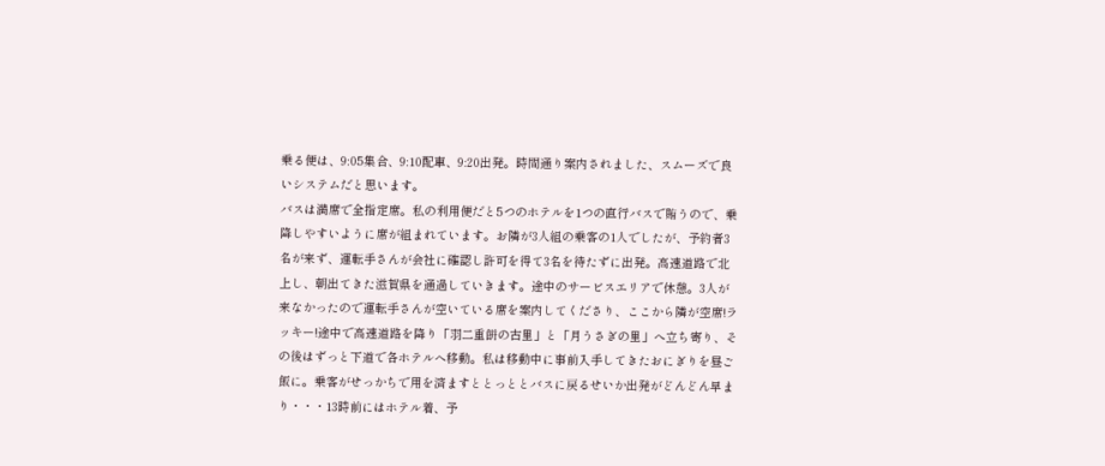乗る便は、9:05集合、9:10配車、9:20出発。時間通り案内されました、スムーズで良いシステムだと思います。
バスは満席で全指定席。私の利用便だと5つのホテルを1つの直行バスで賄うので、乗降しやすいように席が組まれています。お隣が3人組の乗客の1人でしたが、予約者3名が来ず、運転手さんが会社に確認し許可を得て3名を待たずに出発。高速道路で北上し、朝出てきた滋賀県を通過していきます。途中のサービスエリアで休憩。3人が来なかったので運転手さんが空いている席を案内してくださり、ここから隣が空席!ラッキー!途中で高速道路を降り「羽二重餅の古里」と「月うさぎの里」へ立ち寄り、その後はずっと下道で各ホテルへ移動。私は移動中に事前入手してきたおにぎりを昼ご飯に。乗客がせっかちで用を済ますととっととバスに戻るせいか出発がどんどん早まり・・・13時前にはホテル着、予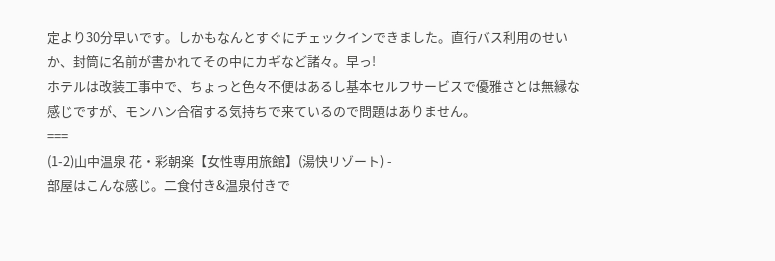定より30分早いです。しかもなんとすぐにチェックインできました。直行バス利用のせいか、封筒に名前が書かれてその中にカギなど諸々。早っ!
ホテルは改装工事中で、ちょっと色々不便はあるし基本セルフサービスで優雅さとは無縁な感じですが、モンハン合宿する気持ちで来ているので問題はありません。
===
(1-2)山中温泉 花・彩朝楽【女性専用旅館】(湯快リゾート) -
部屋はこんな感じ。二食付き&温泉付きで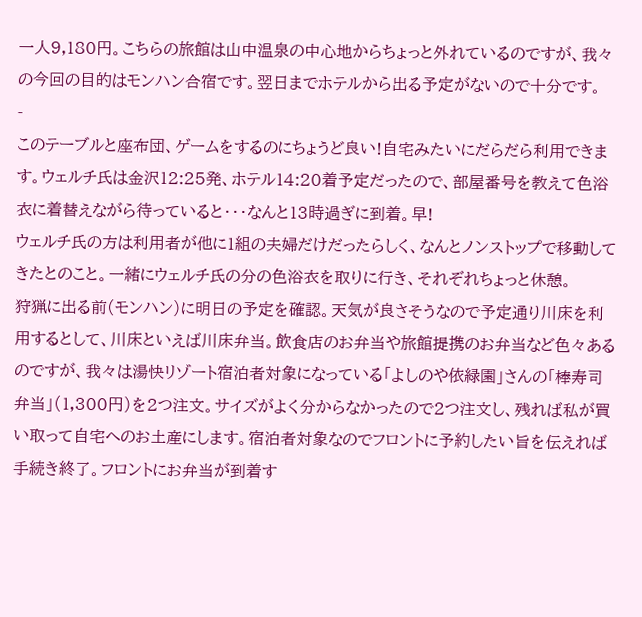一人9,180円。こちらの旅館は山中温泉の中心地からちょっと外れているのですが、我々の今回の目的はモンハン合宿です。翌日までホテルから出る予定がないので十分です。
-
このテーブルと座布団、ゲームをするのにちょうど良い!自宅みたいにだらだら利用できます。ウェルチ氏は金沢12:25発、ホテル14:20着予定だったので、部屋番号を教えて色浴衣に着替えながら待っていると・・・なんと13時過ぎに到着。早!
ウェルチ氏の方は利用者が他に1組の夫婦だけだったらしく、なんとノンストップで移動してきたとのこと。一緒にウェルチ氏の分の色浴衣を取りに行き、それぞれちょっと休憩。
狩猟に出る前(モンハン)に明日の予定を確認。天気が良さそうなので予定通り川床を利用するとして、川床といえば川床弁当。飲食店のお弁当や旅館提携のお弁当など色々あるのですが、我々は湯快リゾート宿泊者対象になっている「よしのや依緑園」さんの「棒寿司弁当」(1,300円)を2つ注文。サイズがよく分からなかったので2つ注文し、残れば私が買い取って自宅へのお土産にします。宿泊者対象なのでフロントに予約したい旨を伝えれば手続き終了。フロントにお弁当が到着す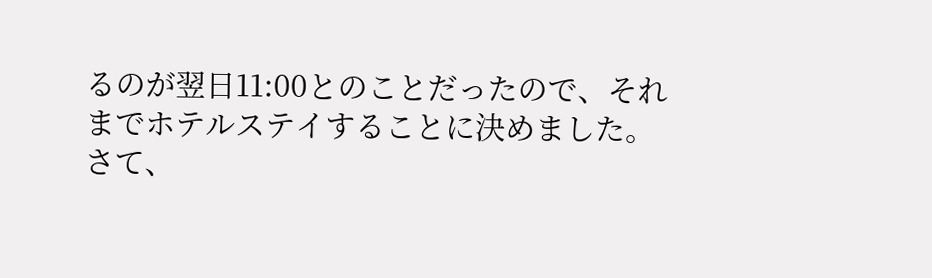るのが翌日11:00とのことだったので、それまでホテルステイすることに決めました。
さて、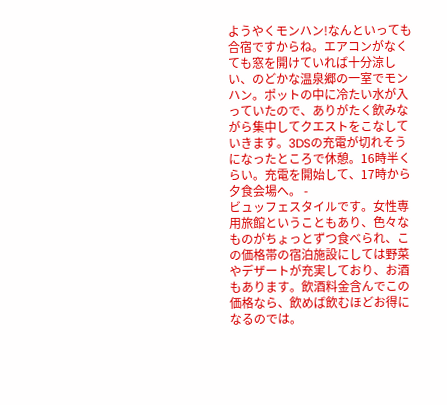ようやくモンハン!なんといっても合宿ですからね。エアコンがなくても窓を開けていれば十分涼しい、のどかな温泉郷の一室でモンハン。ポットの中に冷たい水が入っていたので、ありがたく飲みながら集中してクエストをこなしていきます。3DSの充電が切れそうになったところで休憩。16時半くらい。充電を開始して、17時から夕食会場へ。 -
ビュッフェスタイルです。女性専用旅館ということもあり、色々なものがちょっとずつ食べられ、この価格帯の宿泊施設にしては野菜やデザートが充実しており、お酒もあります。飲酒料金含んでこの価格なら、飲めば飲むほどお得になるのでは。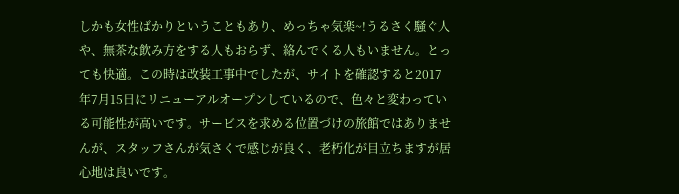しかも女性ばかりということもあり、めっちゃ気楽~!うるさく騒ぐ人や、無茶な飲み方をする人もおらず、絡んでくる人もいません。とっても快適。この時は改装工事中でしたが、サイトを確認すると2017年7月15日にリニューアルオープンしているので、色々と変わっている可能性が高いです。サービスを求める位置づけの旅館ではありませんが、スタッフさんが気さくで感じが良く、老朽化が目立ちますが居心地は良いです。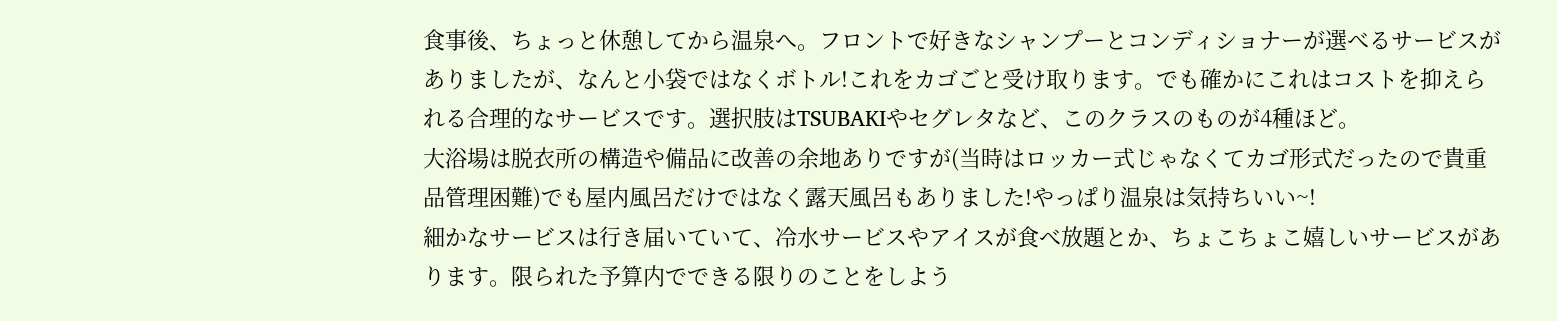食事後、ちょっと休憩してから温泉へ。フロントで好きなシャンプーとコンディショナーが選べるサービスがありましたが、なんと小袋ではなくボトル!これをカゴごと受け取ります。でも確かにこれはコストを抑えられる合理的なサービスです。選択肢はTSUBAKIやセグレタなど、このクラスのものが4種ほど。
大浴場は脱衣所の構造や備品に改善の余地ありですが(当時はロッカー式じゃなくてカゴ形式だったので貴重品管理困難)でも屋内風呂だけではなく露天風呂もありました!やっぱり温泉は気持ちいい~!
細かなサービスは行き届いていて、冷水サービスやアイスが食べ放題とか、ちょこちょこ嬉しいサービスがあります。限られた予算内でできる限りのことをしよう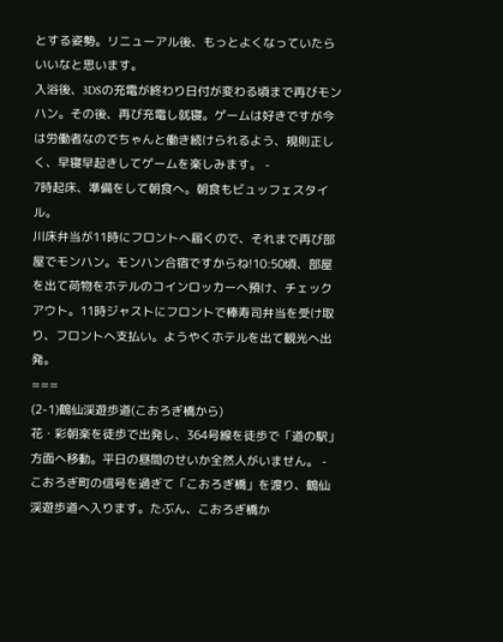とする姿勢。リニューアル後、もっとよくなっていたらいいなと思います。
入浴後、3DSの充電が終わり日付が変わる頃まで再びモンハン。その後、再び充電し就寝。ゲームは好きですが今は労働者なのでちゃんと働き続けられるよう、規則正しく、早寝早起きしてゲームを楽しみます。 -
7時起床、準備をして朝食へ。朝食もビュッフェスタイル。
川床弁当が11時にフロントへ届くので、それまで再び部屋でモンハン。モンハン合宿ですからね!10:50頃、部屋を出て荷物をホテルのコインロッカーへ預け、チェックアウト。11時ジャストにフロントで棒寿司弁当を受け取り、フロントへ支払い。ようやくホテルを出て観光へ出発。
===
(2-1)鶴仙渓遊歩道(こおろぎ橋から)
花・彩朝楽を徒歩で出発し、364号線を徒歩で「道の駅」方面へ移動。平日の昼間のせいか全然人がいません。 -
こおろぎ町の信号を過ぎて「こおろぎ橋」を渡り、鶴仙渓遊歩道へ入ります。たぶん、こおろぎ橋か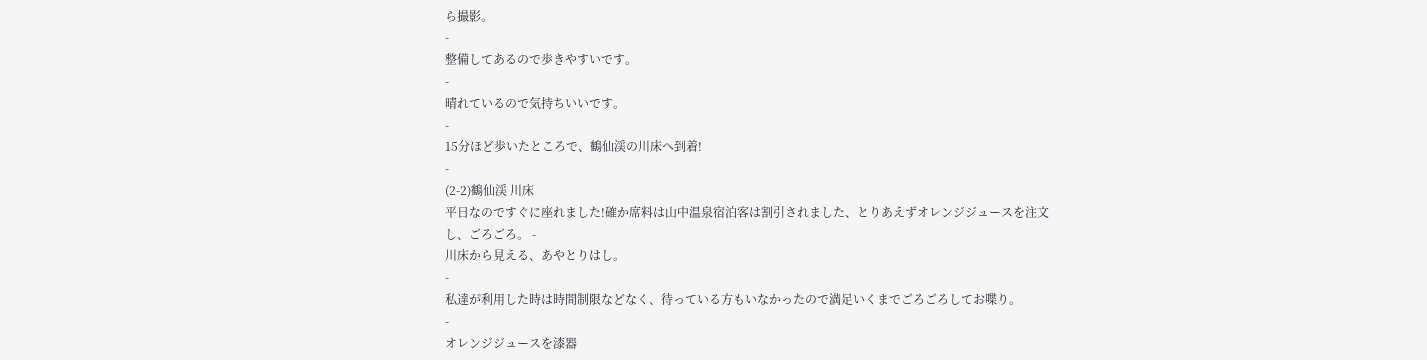ら撮影。
-
整備してあるので歩きやすいです。
-
晴れているので気持ちいいです。
-
15分ほど歩いたところで、鶴仙渓の川床へ到着!
-
(2-2)鶴仙渓 川床
平日なのですぐに座れました!確か席料は山中温泉宿泊客は割引されました、とりあえずオレンジジュースを注文し、ごろごろ。 -
川床から見える、あやとりはし。
-
私達が利用した時は時間制限などなく、待っている方もいなかったので満足いくまでごろごろしてお喋り。
-
オレンジジュースを漆器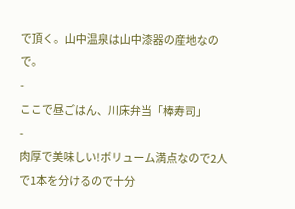で頂く。山中温泉は山中漆器の産地なので。
-
ここで昼ごはん、川床弁当「棒寿司」
-
肉厚で美味しい!ボリューム満点なので2人で1本を分けるので十分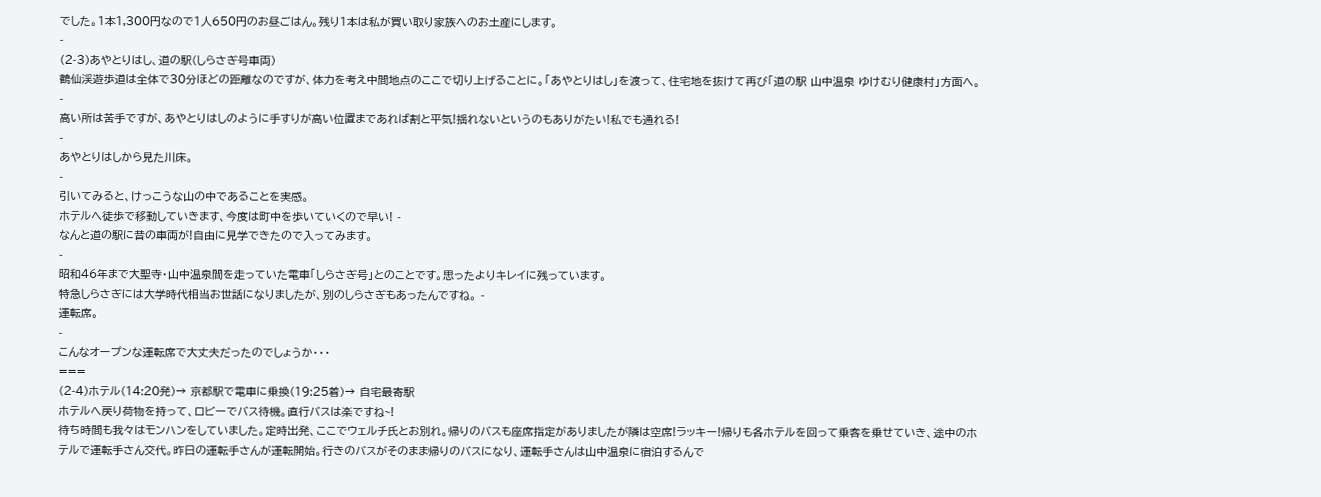でした。1本1,300円なので1人650円のお昼ごはん。残り1本は私が買い取り家族へのお土産にします。
-
(2-3)あやとりはし、道の駅(しらさぎ号車両)
鶴仙渓遊歩道は全体で30分ほどの距離なのですが、体力を考え中間地点のここで切り上げることに。「あやとりはし」を渡って、住宅地を抜けて再び「道の駅 山中温泉 ゆけむり健康村」方面へ。 -
高い所は苦手ですが、あやとりはしのように手すりが高い位置まであれば割と平気!揺れないというのもありがたい!私でも通れる!
-
あやとりはしから見た川床。
-
引いてみると、けっこうな山の中であることを実感。
ホテルへ徒歩で移動していきます、今度は町中を歩いていくので早い! -
なんと道の駅に昔の車両が!自由に見学できたので入ってみます。
-
昭和46年まで大聖寺・山中温泉間を走っていた電車「しらさぎ号」とのことです。思ったよりキレイに残っています。
特急しらさぎには大学時代相当お世話になりましたが、別のしらさぎもあったんですね。 -
運転席。
-
こんなオープンな運転席で大丈夫だったのでしょうか・・・
===
(2-4)ホテル(14:20発)→ 京都駅で電車に乗換(19:25着)→ 自宅最寄駅
ホテルへ戻り荷物を持って、ロビーでバス待機。直行バスは楽ですね~!
待ち時間も我々はモンハンをしていました。定時出発、ここでウェルチ氏とお別れ。帰りのバスも座席指定がありましたが隣は空席!ラッキー!帰りも各ホテルを回って乗客を乗せていき、途中のホテルで運転手さん交代。昨日の運転手さんが運転開始。行きのバスがそのまま帰りのバスになり、運転手さんは山中温泉に宿泊するんで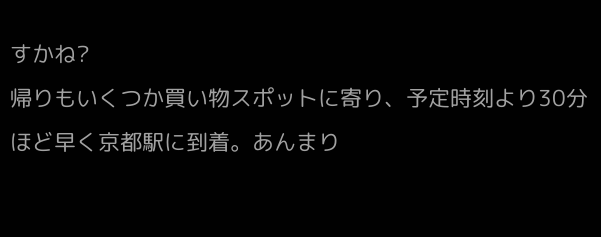すかね?
帰りもいくつか買い物スポットに寄り、予定時刻より30分ほど早く京都駅に到着。あんまり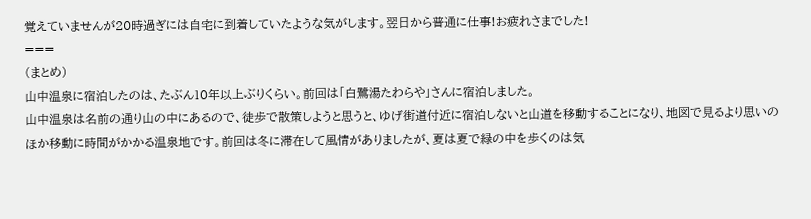覚えていませんが20時過ぎには自宅に到着していたような気がします。翌日から普通に仕事!お疲れさまでした!
===
(まとめ)
山中温泉に宿泊したのは、たぶん10年以上ぶりくらい。前回は「白鷺湯たわらや」さんに宿泊しました。
山中温泉は名前の通り山の中にあるので、徒歩で散策しようと思うと、ゆげ街道付近に宿泊しないと山道を移動することになり、地図で見るより思いのほか移動に時間がかかる温泉地です。前回は冬に滞在して風情がありましたが、夏は夏で緑の中を歩くのは気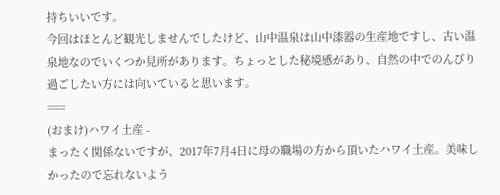持ちいいです。
今回はほとんど観光しませんでしたけど、山中温泉は山中漆器の生産地ですし、古い温泉地なのでいくつか見所があります。ちょっとした秘境感があり、自然の中でのんびり過ごしたい方には向いていると思います。
===
(おまけ)ハワイ土産 -
まったく関係ないですが、2017年7月4日に母の職場の方から頂いたハワイ土産。美味しかったので忘れないよう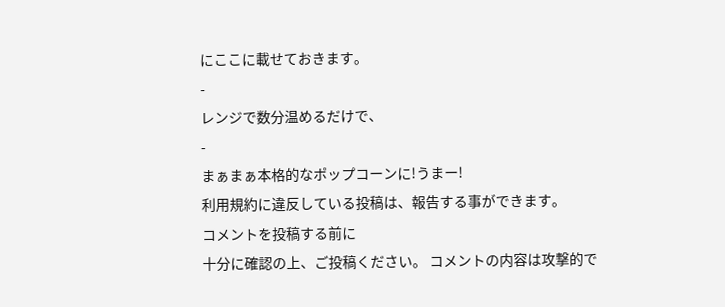にここに載せておきます。
-
レンジで数分温めるだけで、
-
まぁまぁ本格的なポップコーンに!うまー!
利用規約に違反している投稿は、報告する事ができます。
コメントを投稿する前に
十分に確認の上、ご投稿ください。 コメントの内容は攻撃的で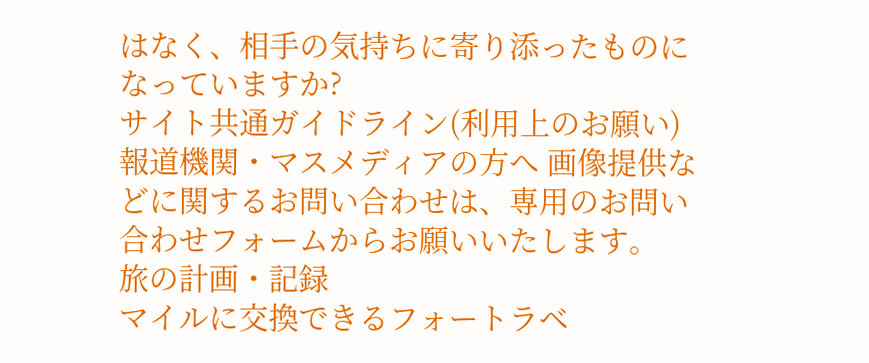はなく、相手の気持ちに寄り添ったものになっていますか?
サイト共通ガイドライン(利用上のお願い)報道機関・マスメディアの方へ 画像提供などに関するお問い合わせは、専用のお問い合わせフォームからお願いいたします。
旅の計画・記録
マイルに交換できるフォートラベ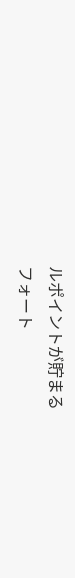ルポイントが貯まる
フォート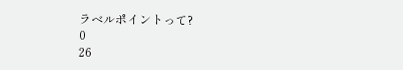ラベルポイントって?
0
26